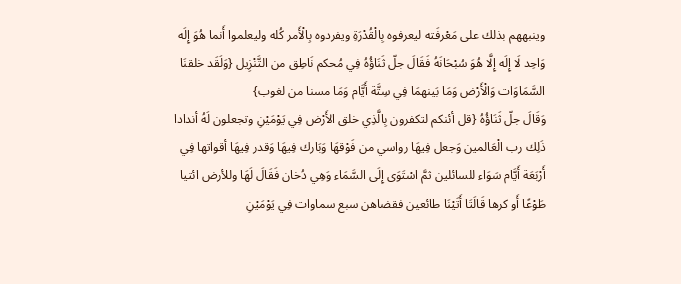وينبههم بذلك على مَعْرفَته ليعرفوه بِالْقُدْرَةِ ويفردوه بِالْأَمر كُله وليعلموا أَنما هُوَ إِلَه وَاحِد لَا إِلَه إِلَّا هُوَ سُبْحَانَهُ فَقَالَ جلّ ثَنَاؤُهُ فِي مُحكم نَاطِق من التَّنْزِيل {وَلَقَد خلقنَا السَّمَاوَات وَالْأَرْض وَمَا بَينهمَا فِي سِتَّة أَيَّام وَمَا مسنا من لغوب}
وَقَالَ جلّ ثَنَاؤُهُ {قل أئنكم لتكفرون بِالَّذِي خلق الأَرْض فِي يَوْمَيْنِ وتجعلون لَهُ أندادا ذَلِك رب الْعَالمين وَجعل فِيهَا رواسي من فَوْقهَا وَبَارك فِيهَا وَقدر فِيهَا أقواتها فِي أَرْبَعَة أَيَّام سَوَاء للسائلين ثمَّ اسْتَوَى إِلَى السَّمَاء وَهِي دُخان فَقَالَ لَهَا وللأرض ائتيا طَوْعًا أَو كرها قَالَتَا أَتَيْنَا طائعين فقضاهن سبع سماوات فِي يَوْمَيْنِ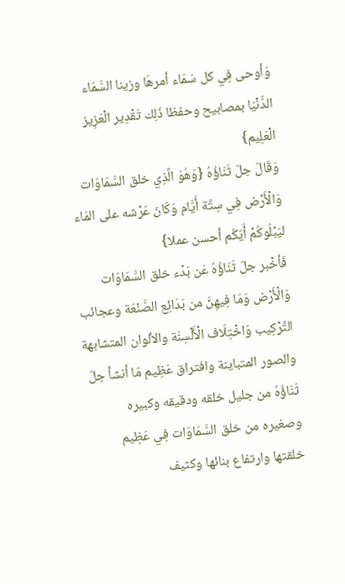وَأوحى فِي كل سَمَاء أمرهَا وزينا السَّمَاء الدُّنْيَا بمصابيح وحفظا ذَلِك تَقْدِير الْعَزِيز الْعَلِيم}
وَقَالَ جلّ ثَنَاؤُهُ {وَهُوَ الَّذِي خلق السَّمَاوَات وَالْأَرْض فِي سِتَّة أَيَّام وَكَانَ عَرْشه على المَاء ليَبْلُوكُمْ أَيّكُم أحسن عملا}
فَأخْبر جلّ ثَنَاؤُهُ عَن بَدْء خلق السَّمَاوَات وَالْأَرْض وَمَا فِيهِنَّ من بَدَائِع الصَّنْعَة وعجائب التَّرْكِيب وَاخْتِلَاف الْأَلْسِنَة والألوان المتشابهة والصور المتباينة وافتراق عَظِيم مَا أنشأ جلّ ثَنَاؤُهُ من جليل خلقه ودقيقه وكبيره وصغيره من خلق السَّمَاوَات فِي عَظِيم خلقتها وارتفاع بنائها وكثيف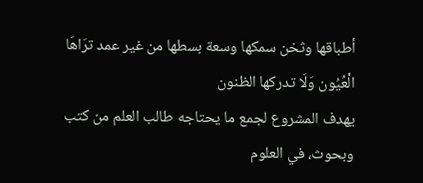أطباقها وثخن سمكها وسعة بسطها من غير عمد ترَاهَا الْعُيُون وَلَا تدركها الظنون
يهدف المشروع لجمع ما يحتاجه طالب العلم من كتب وبحوث، في العلوم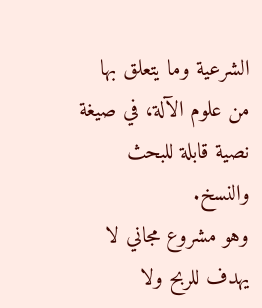الشرعية وما يتعلق بها من علوم الآلة، في صيغة نصية قابلة للبحث والنسخ.
وهو مشروع مجاني لا يهدف للربح ولا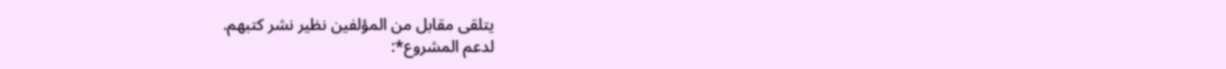يتلقى مقابل من المؤلفين نظير نشر كتبهم.
لدعم المشروع*: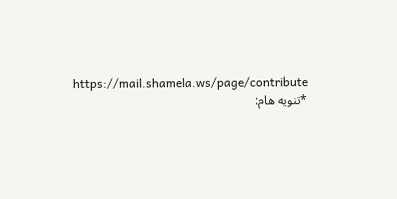https://mail.shamela.ws/page/contribute
*تنويه هام: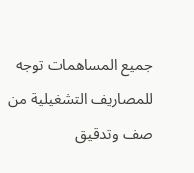جميع المساهمات توجه للمصاريف التشغيلية من صف وتدقيق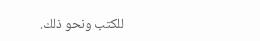للكتب ونحو ذلك.